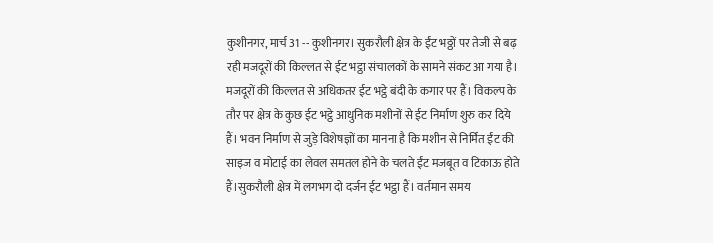कुशीनगर, मार्च 31 -- कुशीनगर। सुकरौली क्षेत्र के ईंट भठ्ठों पर तेजी से बढ़ रही मजदूरों की किल्लत से ईट भट्ठा संचालकों के सामने संकट आ गया है। मजदूरों की किल्लत से अधिकतर ईट भट्ठे बंदी के कगार पर हैं। विकल्प के तौर पर क्षेत्र के कुछ ईट भट्ठे आधुनिक मशीनों से ईट निर्माण शुरु कर दिये हैं। भवन निर्माण से जुड़े विशेषज्ञों का मानना है कि मशीन से निर्मित ईंट की साइज व मोटाई का लेवल समतल होने के चलते ईंट मजबूत व टिकाऊ होते हैं।सुकरौली क्षेत्र में लगभग दो दर्जन ईट भट्ठा हैं। वर्तमान समय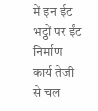में इन ईट भट्ठों पर ईंट निर्माण कार्य तेजी से चल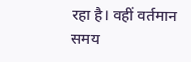रहा है। वहीं वर्तमान समय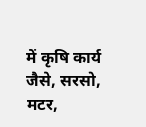में कृषि कार्य जैसे, सरसो, मटर,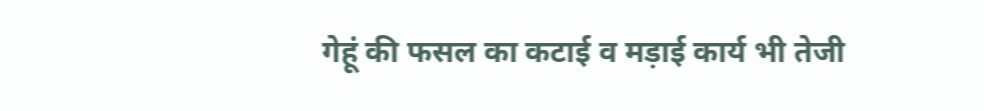गेहूं की फसल का कटाई व मड़ाई कार्य भी तेजी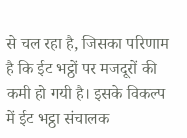से चल रहा है, जिसका परिणाम है कि ईट भट्ठों पर मजदूरों की कमी हो गयी है। इसके विकल्प में ईट भट्ठा संचालक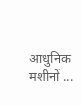आधुनिक मशीनों ...